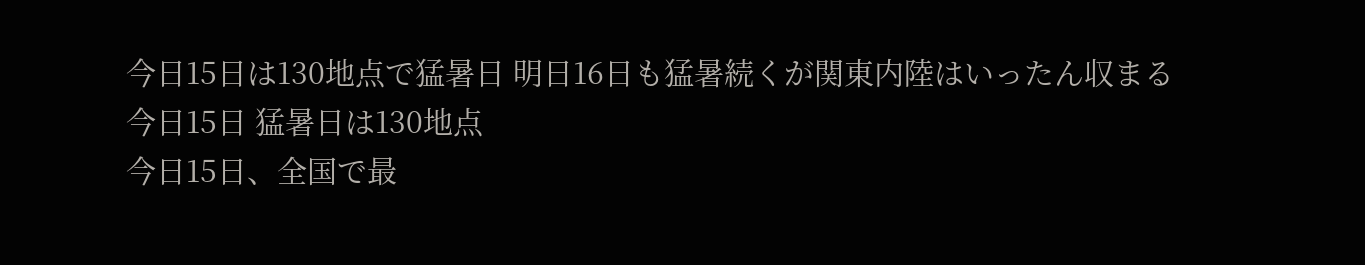今日15日は130地点で猛暑日 明日16日も猛暑続くが関東内陸はいったん収まる
今日15日 猛暑日は130地点
今日15日、全国で最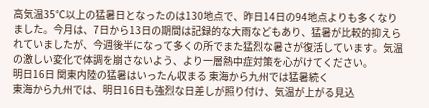高気温35℃以上の猛暑日となったのは130地点で、昨日14日の94地点よりも多くなりました。今月は、7日から13日の期間は記録的な大雨などもあり、猛暑が比較的抑えられていましたが、今週後半になって多くの所でまた猛烈な暑さが復活しています。気温の激しい変化で体調を崩さないよう、より一層熱中症対策を心がけてください。
明日16日 関東内陸の猛暑はいったん収まる 東海から九州では猛暑続く
東海から九州では、明日16日も強烈な日差しが照り付け、気温が上がる見込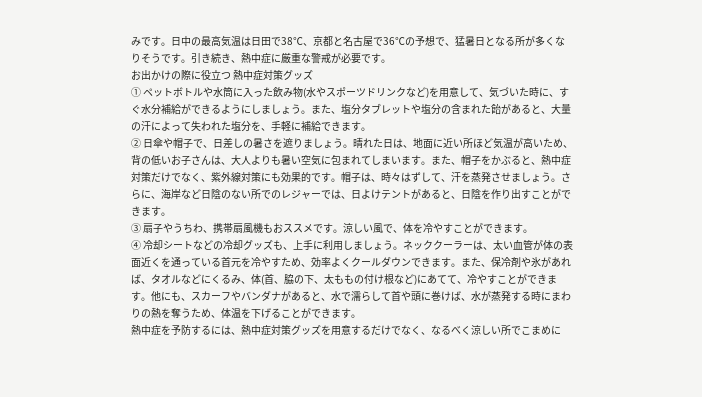みです。日中の最高気温は日田で38℃、京都と名古屋で36℃の予想で、猛暑日となる所が多くなりそうです。引き続き、熱中症に厳重な警戒が必要です。
お出かけの際に役立つ 熱中症対策グッズ
① ペットボトルや水筒に入った飲み物(水やスポーツドリンクなど)を用意して、気づいた時に、すぐ水分補給ができるようにしましょう。また、塩分タブレットや塩分の含まれた飴があると、大量の汗によって失われた塩分を、手軽に補給できます。
② 日傘や帽子で、日差しの暑さを遮りましょう。晴れた日は、地面に近い所ほど気温が高いため、背の低いお子さんは、大人よりも暑い空気に包まれてしまいます。また、帽子をかぶると、熱中症対策だけでなく、紫外線対策にも効果的です。帽子は、時々はずして、汗を蒸発させましょう。さらに、海岸など日陰のない所でのレジャーでは、日よけテントがあると、日陰を作り出すことができます。
③ 扇子やうちわ、携帯扇風機もおススメです。涼しい風で、体を冷やすことができます。
④ 冷却シートなどの冷却グッズも、上手に利用しましょう。ネッククーラーは、太い血管が体の表面近くを通っている首元を冷やすため、効率よくクールダウンできます。また、保冷剤や氷があれば、タオルなどにくるみ、体(首、脇の下、太ももの付け根など)にあてて、冷やすことができます。他にも、スカーフやバンダナがあると、水で濡らして首や頭に巻けば、水が蒸発する時にまわりの熱を奪うため、体温を下げることができます。
熱中症を予防するには、熱中症対策グッズを用意するだけでなく、なるべく涼しい所でこまめに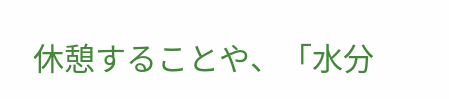休憩することや、「水分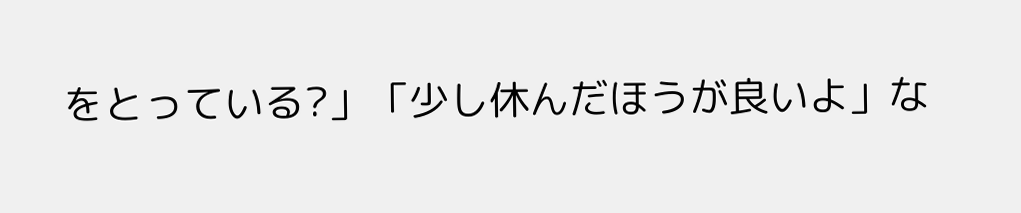をとっている?」「少し休んだほうが良いよ」な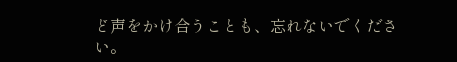ど声をかけ合うことも、忘れないでください。